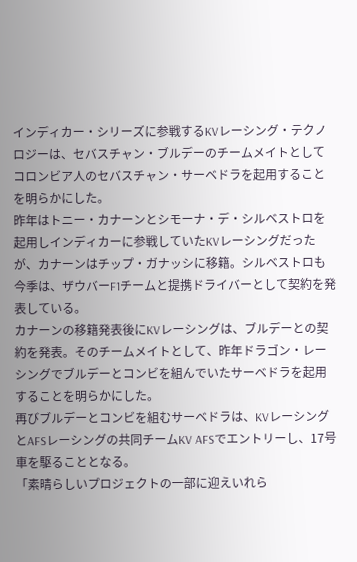インディカー・シリーズに参戦するKVレーシング・テクノロジーは、セバスチャン・ブルデーのチームメイトとしてコロンビア人のセバスチャン・サーベドラを起用することを明らかにした。
昨年はトニー・カナーンとシモーナ・デ・シルベストロを起用しインディカーに参戦していたKVレーシングだったが、カナーンはチップ・ガナッシに移籍。シルベストロも今季は、ザウバーF1チームと提携ドライバーとして契約を発表している。
カナーンの移籍発表後にKVレーシングは、ブルデーとの契約を発表。そのチームメイトとして、昨年ドラゴン・レーシングでブルデーとコンビを組んでいたサーベドラを起用することを明らかにした。
再びブルデーとコンビを組むサーベドラは、KVレーシングとAFSレーシングの共同チームKV AFSでエントリーし、17号車を駆ることとなる。
「素晴らしいプロジェクトの一部に迎えいれら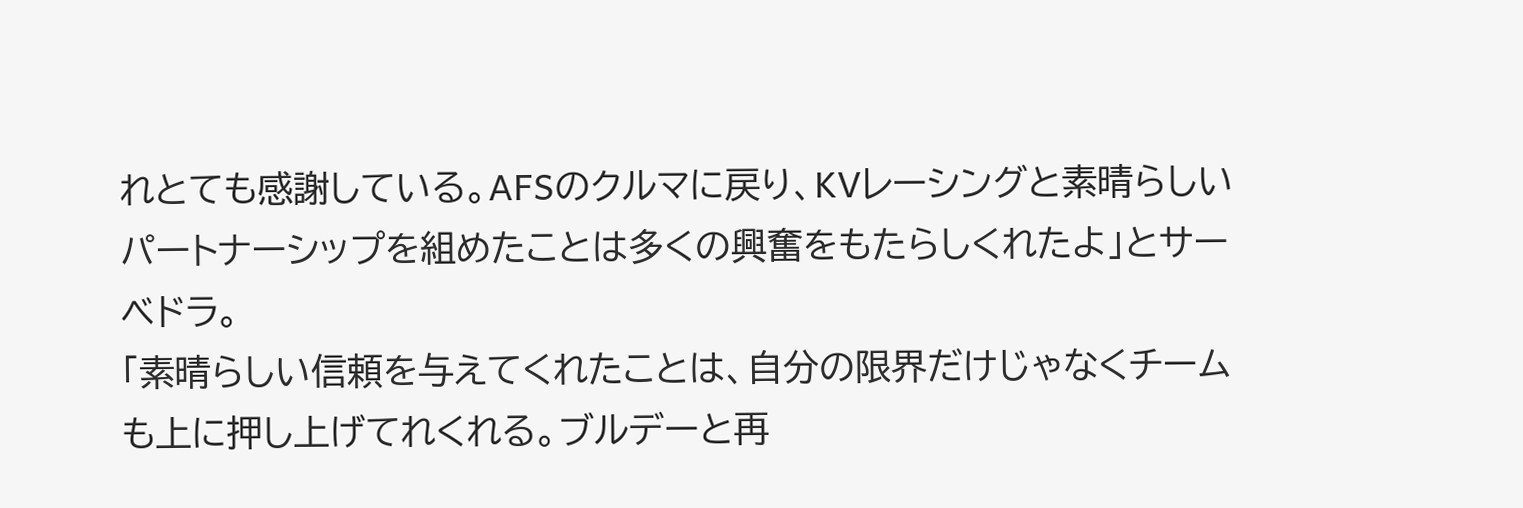れとても感謝している。AFSのクルマに戻り、KVレーシングと素晴らしいパートナーシップを組めたことは多くの興奮をもたらしくれたよ」とサーベドラ。
「素晴らしい信頼を与えてくれたことは、自分の限界だけじゃなくチームも上に押し上げてれくれる。ブルデーと再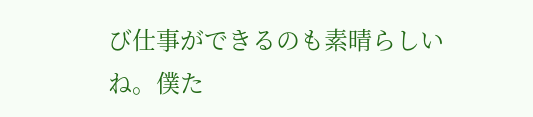び仕事ができるのも素晴らしいね。僕た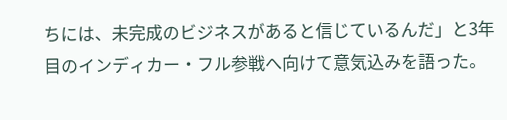ちには、未完成のビジネスがあると信じているんだ」と3年目のインディカー・フル参戦へ向けて意気込みを語った。